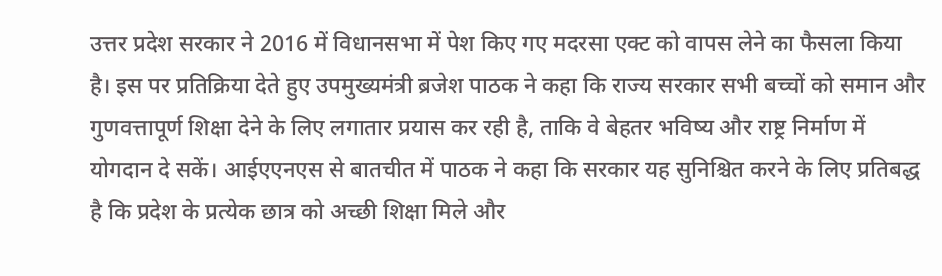उत्तर प्रदेश सरकार ने 2016 में विधानसभा में पेश किए गए मदरसा एक्ट को वापस लेने का फैसला किया है। इस पर प्रतिक्रिया देते हुए उपमुख्यमंत्री ब्रजेश पाठक ने कहा कि राज्य सरकार सभी बच्चों को समान और गुणवत्तापूर्ण शिक्षा देने के लिए लगातार प्रयास कर रही है, ताकि वे बेहतर भविष्य और राष्ट्र निर्माण में योगदान दे सकें। आईएएनएस से बातचीत में पाठक ने कहा कि सरकार यह सुनिश्चित करने के लिए प्रतिबद्ध है कि प्रदेश के प्रत्येक छात्र को अच्छी शिक्षा मिले और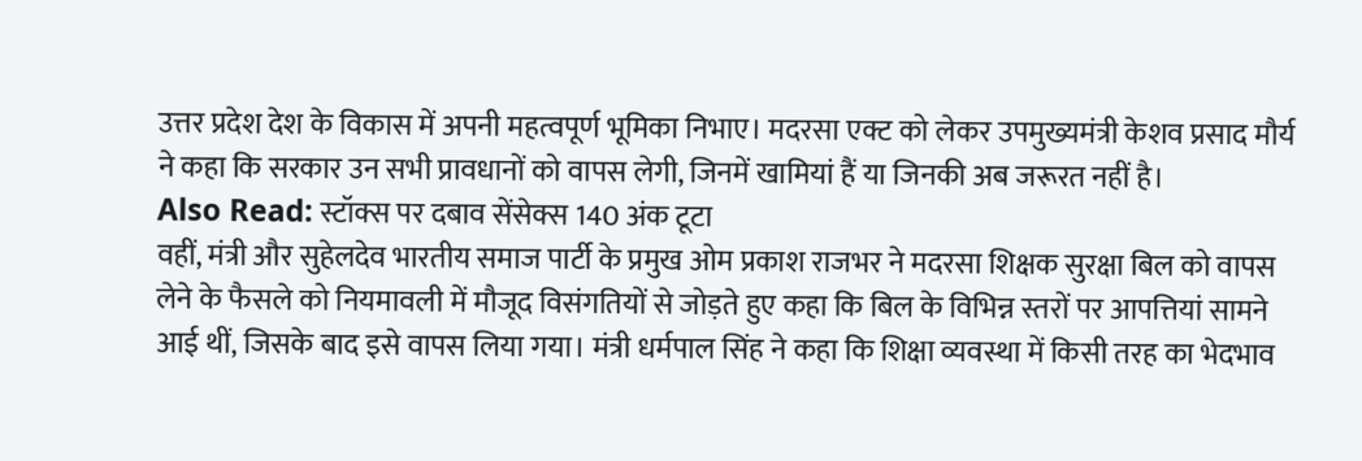उत्तर प्रदेश देश के विकास में अपनी महत्वपूर्ण भूमिका निभाए। मदरसा एक्ट को लेकर उपमुख्यमंत्री केशव प्रसाद मौर्य ने कहा कि सरकार उन सभी प्रावधानों को वापस लेगी, जिनमें खामियां हैं या जिनकी अब जरूरत नहीं है।
Also Read: स्टॉक्स पर दबाव सेंसेक्स 140 अंक टूटा
वहीं, मंत्री और सुहेलदेव भारतीय समाज पार्टी के प्रमुख ओम प्रकाश राजभर ने मदरसा शिक्षक सुरक्षा बिल को वापस लेने के फैसले को नियमावली में मौजूद विसंगतियों से जोड़ते हुए कहा कि बिल के विभिन्न स्तरों पर आपत्तियां सामने आई थीं, जिसके बाद इसे वापस लिया गया। मंत्री धर्मपाल सिंह ने कहा कि शिक्षा व्यवस्था में किसी तरह का भेदभाव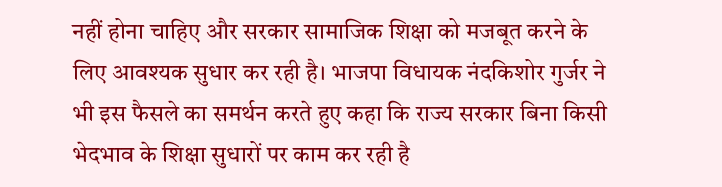नहीं होना चाहिए और सरकार सामाजिक शिक्षा को मजबूत करने के लिए आवश्यक सुधार कर रही है। भाजपा विधायक नंदकिशोर गुर्जर ने भी इस फैसले का समर्थन करते हुए कहा कि राज्य सरकार बिना किसी भेदभाव के शिक्षा सुधारों पर काम कर रही है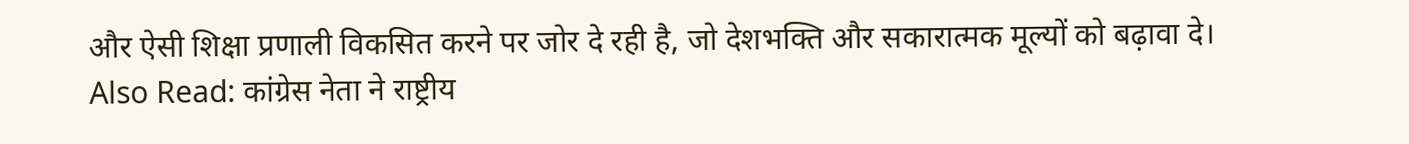और ऐसी शिक्षा प्रणाली विकसित करने पर जोर दे रही है, जो देशभक्ति और सकारात्मक मूल्यों को बढ़ावा दे।
Also Read: कांग्रेस नेता ने राष्ट्रीय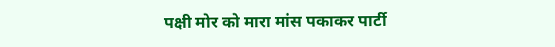पक्षी मोर को मारा मांस पकाकर पार्टी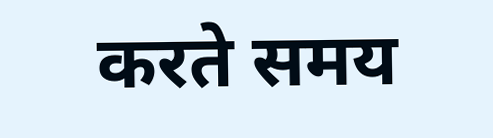करते समय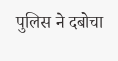पुलिस ने दबोचा